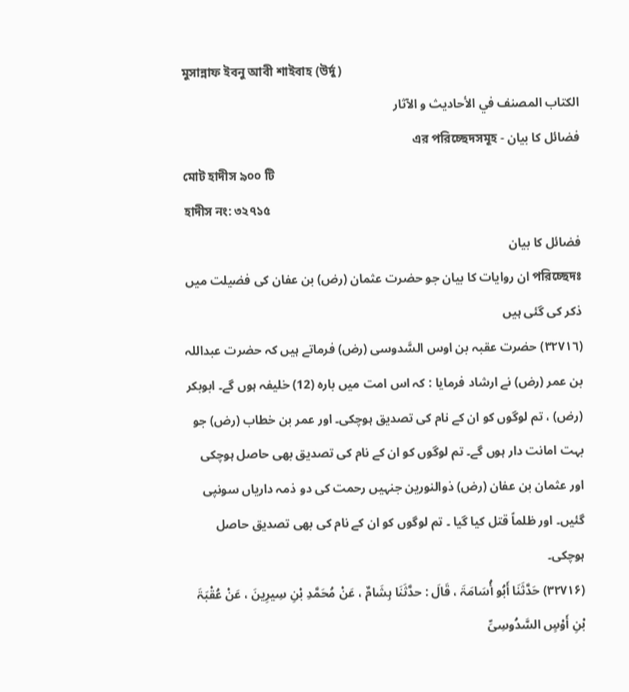মুসান্নাফ ইবনু আবী শাইবাহ (উর্দু)
الكتاب المصنف في الأحاديث و الآثار
فضائل کا بیان - এর পরিচ্ছেদসমূহ
মোট হাদীস ৯০০ টি
হাদীস নং: ৩২৭১৫
فضائل کا بیان
পরিচ্ছেদঃ ان روایات کا بیان جو حضرت عثمان (رض) بن عفان کی فضیلت میں ذکر کی گئی ہیں
(٣٢٧١٦) حضرت عقبہ بن اوس السَّدوسی (رض) فرماتے ہیں کہ حضرت عبداللہ بن عمر (رض) نے ارشاد فرمایا : کہ اس امت میں بارہ (12) خلیفہ ہوں گے۔ ابوبکر (رض) ، تم لوگوں کو ان کے نام کی تصدیق ہوچکی۔ اور عمر بن خطاب (رض) جو بہت امانت دار ہوں گے۔ تم لوگوں کو ان کے نام کی تصدیق بھی حاصل ہوچکی اور عثمان بن عفان (رض) ذوالنورین جنہیں رحمت کی دو ذمہ داریاں سونپی گئیں۔ اور ظلماً قتل کیا گیا ۔ تم لوگوں کو ان کے نام کی بھی تصدیق حاصل ہوچکی۔
(۳۲۷۱۶) حَدَّثَنَا أَبُو أُسَامَۃَ ، قَالَ : حدَّثَنَا ہِشَامٌ ، عَنْ مُحَمَّدِ بْنِ سِیرِینَ ، عَنْ عُقْبَۃَ بْنِ أَوْسٍ السَّدُوسِیِّ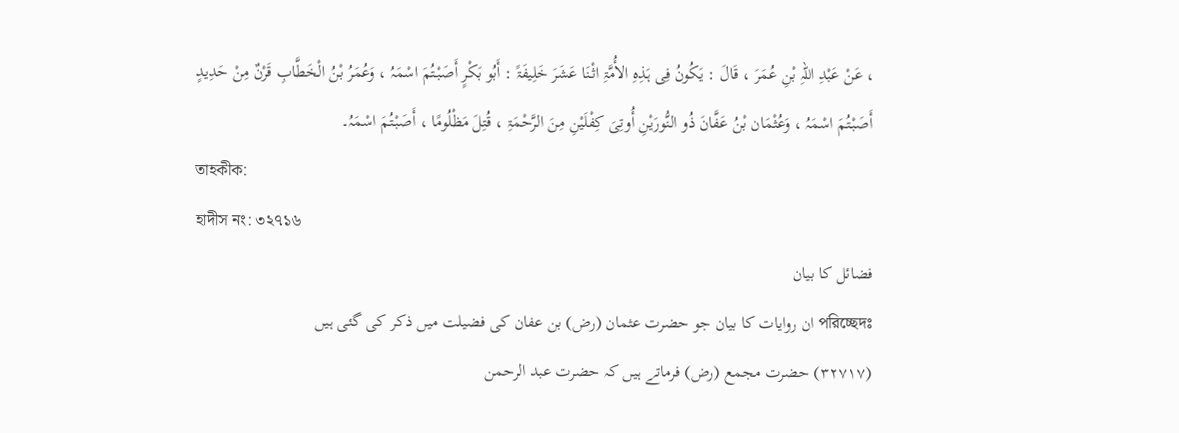، عَنْ عَبْدِ اللہِ بْنِ عُمَرَ ، قَالَ : یَکُونُ فِی ہَذِہِ الأُمَّۃِ اثْنَا عَشَرَ خَلِیفَۃً : أَبُو بَکْرٍ أَصَبْتُمَ اسْمَہُ ، وَعُمَرُ بْنُ الْخَطَّابِ قَرْنٌ مِنْ حَدِیدٍ أَصَبْتُمَ اسْمَہُ ، وَعُثْمَان بْنُ عَفَّانَ ذُو النُّورَیْنِ أُوتِیَ کِفْلَیْنِ مِنَ الرَّحْمَۃِ ، قُتِلَ مَظْلُومًا ، أَصَبْتُمَ اسْمَہُ۔
তাহকীক:
হাদীস নং: ৩২৭১৬
فضائل کا بیان
পরিচ্ছেদঃ ان روایات کا بیان جو حضرت عثمان (رض) بن عفان کی فضیلت میں ذکر کی گئی ہیں
(٣٢٧١٧) حضرت مجمع (رض) فرماتے ہیں کہ حضرت عبد الرحمن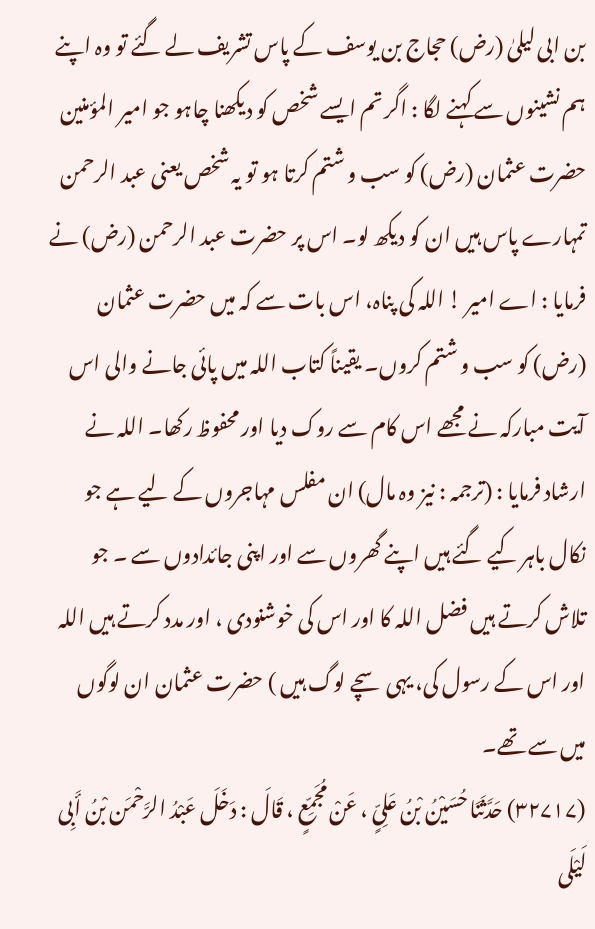بن ابی لیلیٰ (رض) حجاج بن یوسف کے پاس تشریف لے گئے تو وہ اپنے ہم نشینوں سے کہنے لگا : اگر تم ایسے شخص کو دیکھنا چاہو جو امیر المؤمنین حضرت عثمان (رض) کو سب و شتم کرتا ہو تو یہ شخص یعنی عبد الرحمن تمہارے پاس ہیں ان کو دیکھ لو۔ اس پر حضرت عبد الرحمن (رض) نے فرمایا : اے امیر ! اللہ کی پناہ، اس بات سے کہ میں حضرت عثمان (رض) کو سب و شتم کروں۔ یقیناً کتاب اللہ میں پائی جانے والی اس آیت مبارکہ نے مجھے اس کام سے روک دیا اور محفوظ رکھا۔ اللہ نے ارشاد فرمایا : (ترجمہ : نیز وہ مال) ان مفلس مہاجروں کے لیے ہے جو نکال باہر کیے گئے ہیں اپنے گھروں سے اور اپنی جائدادوں سے ۔ جو تلاش کرتے ہیں فضل اللہ کا اور اس کی خوشنودی ، اور مدد کرتے ہیں اللہ اور اس کے رسول کی، یہی سچے لوگ ہیں ) حضرت عثمان ان لوگوں میں سے تھے۔
(۳۲۷۱۷) حَدَّثَنَا حُسَیْنُ بْنُ عَلِیٍّ ، عَنْ مُجَمِّعٍ ، قَالَ : دَخَلَ عَبْدُ الرَّحْمَن بْنُ أَبِی لَیْلَی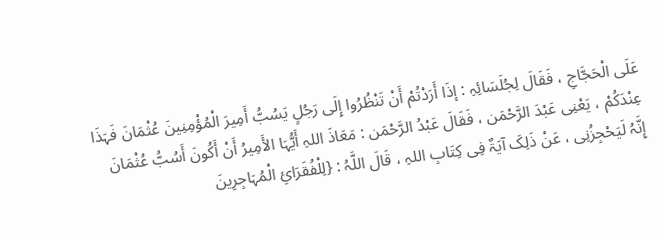عَلَی الْحَجَّاجِ ، فَقَالَ لِجُلَسَائِہِ : إذَا أَرَدْتُمْ أَنْ تَنْظُرُوا إِلَی رَجُلٍ یَسُبُّ أَمِیرَ الْمُؤْمِنِینَ عُثْمَانَ فَہَذَا عِنْدَکُمْ ، یَعْنِی عَبْدَ الرَّحْمَن ، فَقَالَ عَبْدُ الرَّحْمَن : مَعَاذَ اللہِ أَیُّہَا الأَمِیرُ أَنْ أَکُونَ أَسُبُّ عُثْمَانَ إِنَّہُ لَیَحْجِزُنِی ، عَنْ ذَلِکَ آیَۃٌ فِی کِتَابِ اللہِ ، قَالَ اللَّہُ : {لِلْفُقَرَائِ الْمُہَاجِرِینَ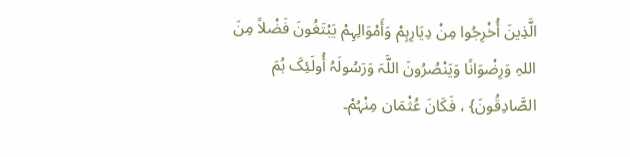الَّذِینَ أُخْرِجُوا مِنْ دِیَارِہِمْ وَأَمْوَالِہِمْ یَبْتَغُونَ فَضْلاً مِنَ اللہِ وَرِضْوَانًا وَیَنْصُرُونَ اللَّہَ وَرَسُولَہُ أُولَئِکَ ہُمَ الصَّادِقُونَ} ، فَکَانَ عُثْمَان مِنْہُمْ۔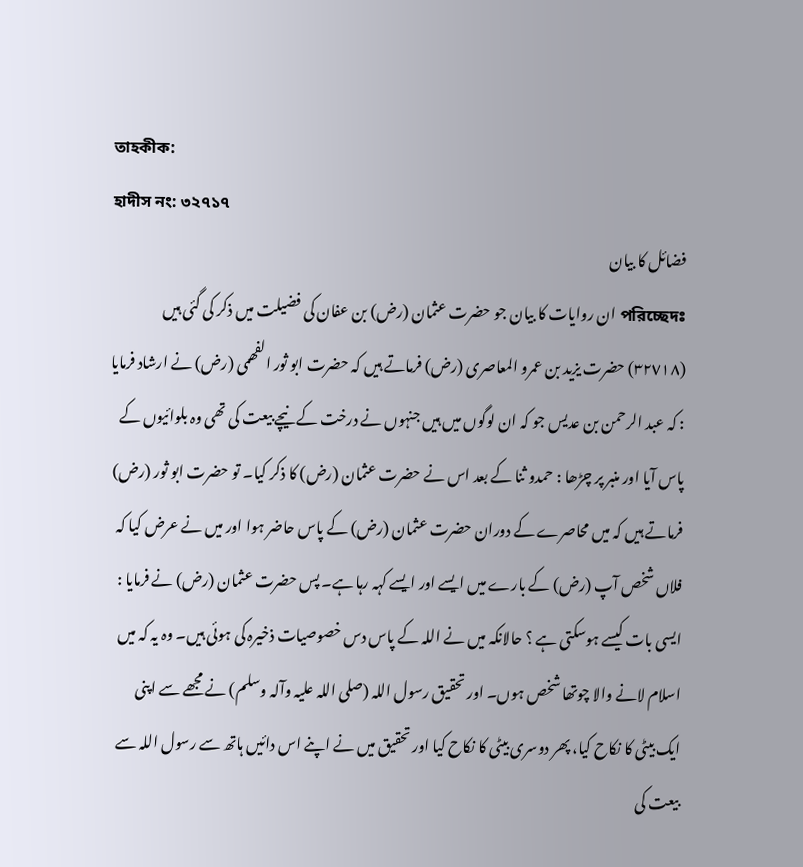তাহকীক:
হাদীস নং: ৩২৭১৭
فضائل کا بیان
পরিচ্ছেদঃ ان روایات کا بیان جو حضرت عثمان (رض) بن عفان کی فضیلت میں ذکر کی گئی ہیں
(٣٢٧١٨) حضرت یزید بن عمرو المعاصری (رض) فرماتے ہیں کہ حضرت ابو ثور الفھمی (رض) نے ارشاد فرمایا : کہ عبد الرحمن بن عدیس جو کہ ان لوگوں میں ہیں جنہوں نے درخت کے نیچے بیعت کی تھی وہ بلوائیوں کے پاس آیا اور منبر پر چڑھا : حمدو ثنا کے بعد اس نے حضرت عثمان (رض) کا ذکر کیا۔ تو حضرت ابو ثور (رض) فرماتے ہیں کہ میں محاصرے کے دوران حضرت عثمان (رض) کے پاس حاضر ہوا اور میں نے عرض کیا کہ فلاں شخص آپ (رض) کے بارے میں ایسے اور ایسے کہہ رہا ہے۔ پس حضرت عثمان (رض) نے فرمایا : ایسی بات کیسے ہوسکتی ہے ؟ حالانکہ میں نے اللہ کے پاس دس خصوصیات ذخیرہ کی ہوئی ہیں۔ وہ یہ کہ میں اسلام لانے والا چوتھا شخص ہوں۔ اور تحقیق رسول اللہ (صلی اللہ علیہ وآلہ وسلم) نے مجھے سے اپنی ایک بیٹی کا نکاح کیا، پھر دوسری بیٹی کا نکاح کیا اور تحقیق میں نے اپنے اس دائیں ہاتھ سے رسول اللہ سے بیعت کی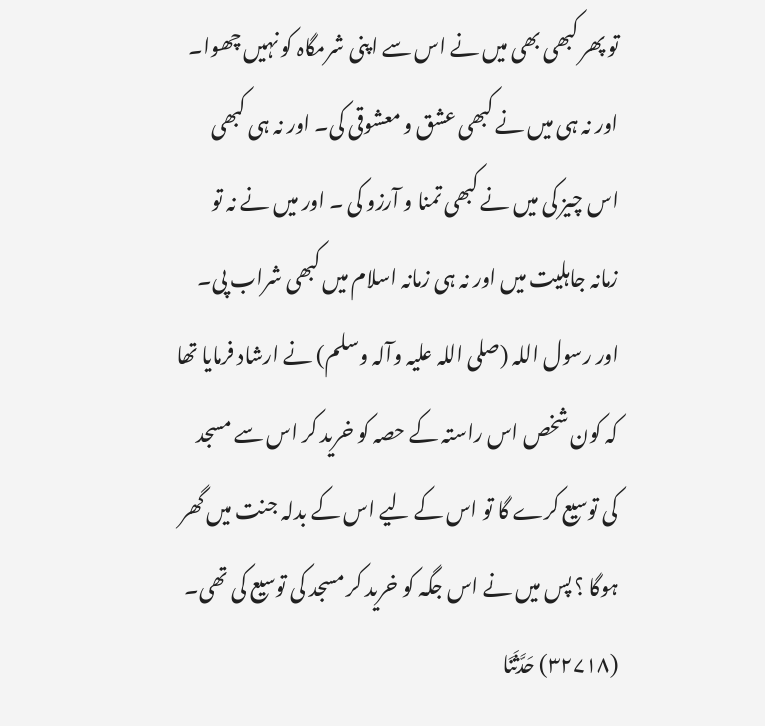تو پھر کبھی بھی میں نے اس سے اپنی شرمگاہ کو نہیں چھوا۔ اور نہ ہی میں نے کبھی عشق و معشوقی کی۔ اور نہ ہی کبھی اس چیز کی میں نے کبھی تمنا و آرزو کی ۔ اور میں نے نہ تو زمانہ جاہلیت میں اور نہ ہی زمانہ اسلام میں کبھی شراب پی۔ اور رسول اللہ (صلی اللہ علیہ وآلہ وسلم) نے ارشاد فرمایا تھا کہ کون شخص اس راستہ کے حصہ کو خرید کر اس سے مسجد کی توسیع کرے گا تو اس کے لیے اس کے بدلہ جنت میں گھر ہوگا ؟ پس میں نے اس جگہ کو خرید کر مسجد کی توسیع کی تھی۔
(۳۲۷۱۸) حَدَّثَنَا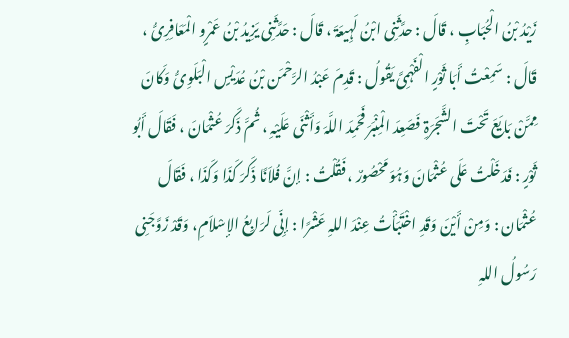زَیْدُ بْنُ الْحُبَابِ ، قَالَ : حدَّثَنِی ابْنُ لَہِیعَۃَ ، قَالَ : حَدَّثَنِی یَزِیدُ بْنُ عَمْرٍو الْمَعَافِرِیُّ ، قَالَ : سَمِعْتُ أَبَا ثَوْرٍ الْفَہْمِیَّ یَقُولُ : قَدِمَ عَبْدُ الرَّحْمَن بْنُ عُدَیْسٍ الْبَلَوِیُّ وَکَانَ مِمَّنْ بَایَعَ تَحْتَ الشَّجَرَۃِ فَصَعِدَ الْمِنْبَرَ فَحَمِدَ اللَّہَ وَأَثْنَی عَلَیْہِ ، ثُمَّ ذَکَرَ عُثْمَانَ ، فَقَالَ أَبُو ثَوْرٍ : فَدَخَلْتُ عَلَی عُثْمَانَ وَہُوَ مَحْصُورٌ ، فَقُلْتُ : إنَّ فُلاَنًا ذَکَرَ کَذَا وَکَذَا ، فَقَالَ عُثْمَان : وَمِنْ أَیْنَ وَقَدِ اخْتَبَأْتُ عِنْدَ اللہِ عَشْرًا : إنِّی لَرَابِعُ الإسْلاَمِ، وَقَدْ زَوَّجَنِی رَسُولُ اللہِ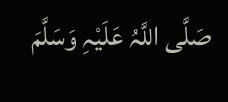صَلَّی اللَّہُ عَلَیْہِ وَسَلَّمَ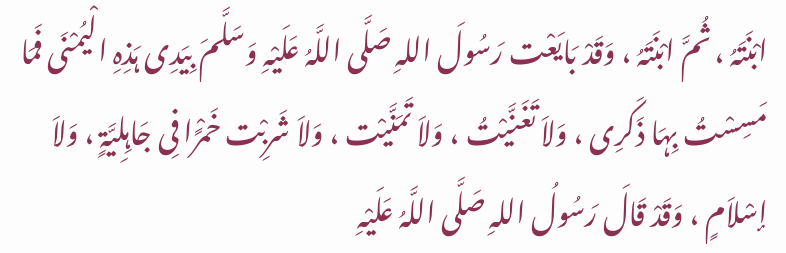ابْنَتَہُ ، ثُمَّ ابْنَتَہُ ، وَقَدْ بَایَعْت رَسُولَ اللہِ صَلَّی اللَّہُ عَلَیْہِ وَسَلَّمَ بِیَدِی ہَذِہِ الْیُمْنَی فَمَا مَسِسْتُ بِہَا ذَکَرِی ، وَلاَ تَغَنَّیْتُ ، وَلاَ تَمَنَّیْت ، وَلاَ شَرِبْت خَمْرًا فِی جَاہِلِیَّۃٍ ، وَلاَ إسْلاَمٍ ، وَقَدْ قَالَ رَسُولُ اللہِ صَلَّی اللَّہُ عَلَیْہِ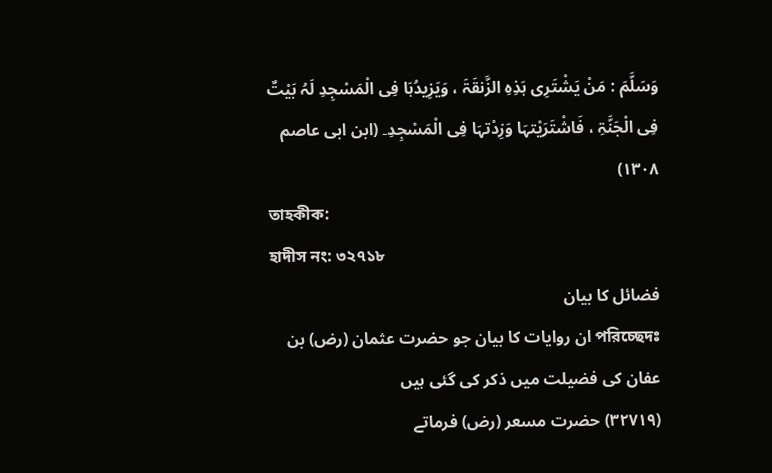وَسَلَّمَ : مَنْ یَشْتَرِی ہَذِہِ الزَّنقَۃَ ، وَیَزِیدُہَا فِی الْمَسْجِدِ لَہُ بَیْتٌ فِی الْجَنَّۃِ ، فَاشْتَرَیْتہَا وَزِدْتہَا فِی الْمَسْجِدِ۔ (ابن ابی عاصم ۱۳۰۸)
তাহকীক:
হাদীস নং: ৩২৭১৮
فضائل کا بیان
পরিচ্ছেদঃ ان روایات کا بیان جو حضرت عثمان (رض) بن عفان کی فضیلت میں ذکر کی گئی ہیں
(٣٢٧١٩) حضرت مسعر (رض) فرماتے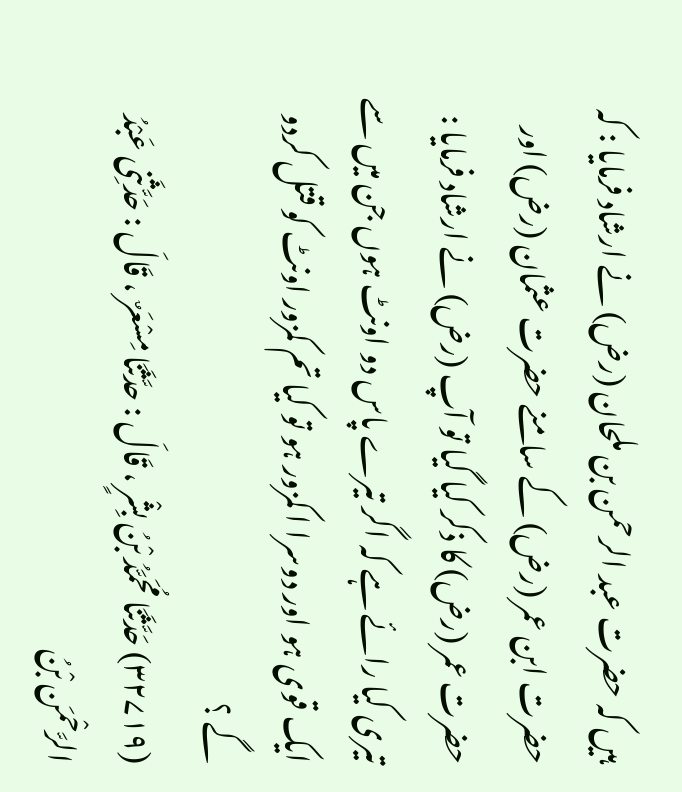ہیں کہ حضرت عبد الرحمن بن ملحان (رض) نے ارشاد فرمایا : کہ حضرت ابن عمر (رض) کے سامنے حضرت عثمان (رض) اور حضرت عمر (رض) کا ذکر کیا گیا تو آپ (رض) نے ارشاد فرمایا : تیری کیا رائے ہے کہ اگر تیرے پاس دو اونٹ ہوں جن میں سے ایک قوی ہو اور دوسرا ا کمزور ہو تو کیا تم کمزور اونٹ کو قتل کردو گے ؟
(۳۲۷۱۹) حَدَّثَنَا مُحَمَّدُ بْنُ بِشْرٍ ، قَالَ : حدَّثَنَا مِسْعَرٌ ، قَالَ : حَدَّثَنِی عَبْدُ الرَّحْمَن بْنُ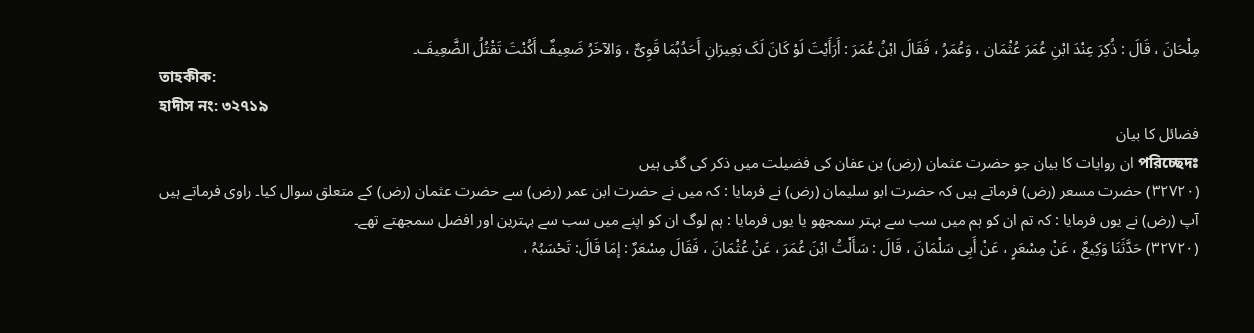مِلْحَانَ ، قَالَ : ذُکِرَ عِنْدَ ابْنِ عُمَرَ عُثْمَان ، وَعُمَرُ ، فَقَالَ ابْنُ عُمَرَ : أَرَأَیْتَ لَوْ کَانَ لَکَ بَعِیرَانِ أَحَدُہُمَا قَوِیٌّ ، وَالآخَرُ ضَعِیفٌ أَکُنْتَ تَقْتُلُ الضَّعِیفَ۔
তাহকীক:
হাদীস নং: ৩২৭১৯
فضائل کا بیان
পরিচ্ছেদঃ ان روایات کا بیان جو حضرت عثمان (رض) بن عفان کی فضیلت میں ذکر کی گئی ہیں
(٣٢٧٢٠) حضرت مسعر (رض) فرماتے ہیں کہ حضرت ابو سلیمان (رض) نے فرمایا : کہ میں نے حضرت ابن عمر (رض) سے حضرت عثمان (رض) کے متعلق سوال کیا۔ راوی فرماتے ہیں آپ (رض) نے یوں فرمایا : کہ تم ان کو ہم میں سب سے بہتر سمجھو یا یوں فرمایا : ہم لوگ ان کو اپنے میں سب سے بہترین اور افضل سمجھتے تھے۔
(۳۲۷۲۰) حَدَّثَنَا وَکِیعٌ ، عَنْ مِسْعَرٍ ، عَنْ أَبِی سَلْمَانَ ، قَالَ : سَأَلْتُ ابْنَ عُمَرَ ، عَنْ عُثْمَانَ ، فَقَالَ مِسْعَرٌ : إمَا قَالَ: تَحْسَبُہُ ،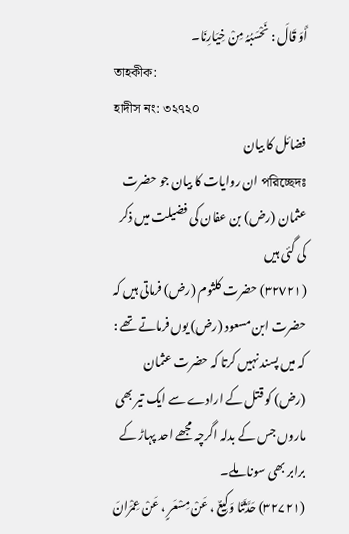أَوَ قَالَ : نَحْسَبُہُ مِنْ خِیَارِنَا۔
তাহকীক:
হাদীস নং: ৩২৭২০
فضائل کا بیان
পরিচ্ছেদঃ ان روایات کا بیان جو حضرت عثمان (رض) بن عفان کی فضیلت میں ذکر کی گئی ہیں
(٣٢٧٢١) حضرت کلثوم (رض) فرماتی ہیں کہ حضرت ابن مسعود (رض) یوں فرماتے تھے : کہ میں پسند نہیں کرتا کہ حضرت عثمان (رض) کو قتل کے ارادے سے ایک تیر بھی ماروں جس کے بدلہ اگرچہ مجھے احد پہاڑ کے برابر بھی سونا ملے۔
(۳۲۷۲۱) حَدَّثَنَا وَکِیعٌ ، عَنْ مِسْعَرٍ ، عَنْ عِمْرَانَ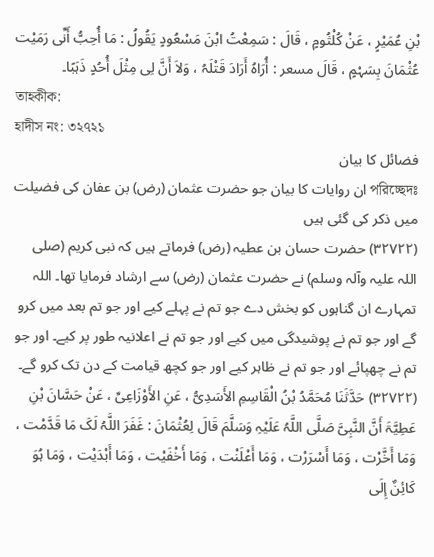بْنِ عُمَیْرٍ ، عَنْ کُلْثُومٍ ، قَالَ : سَمِعْتُ ابْنَ مَسْعُودٍ یَقُولُ : مَا أُحِبُّ أَنِّی رَمَیْت عُثْمَانَ بِسَہْمٍ ، قَالَ مسعر : أُرَاہُ أَرَادَ قَتْلَہُ ، وَلاَ أَنَّ لِی مِثْلَ أُحُدٍ ذَہَبًا۔
তাহকীক:
হাদীস নং: ৩২৭২১
فضائل کا بیان
পরিচ্ছেদঃ ان روایات کا بیان جو حضرت عثمان (رض) بن عفان کی فضیلت میں ذکر کی گئی ہیں
(٣٢٧٢٢) حضرت حسان بن عطیہ (رض) فرماتے ہیں کہ نبی کریم (صلی اللہ علیہ وآلہ وسلم) نے حضرت عثمان (رض) سے ارشاد فرمایا تھا۔ اللہ تمہارے ان گناہوں کو بخش دے جو تم نے پہلے کیے اور جو تم بعد میں کرو گے اور جو تم نے پوشیدگی میں کیے اور جو تم نے اعلانیہ طور پر کیے۔ اور جو تم نے چھپائے اور جو تم نے ظاہر کیے اور جو کچھ قیامت کے دن تک کرو گے۔
(۳۲۷۲۲) حَدَّثَنَا مُحَمَّدُ بْنُ الْقَاسِمِ الأَسَدِیُّ ، عَنِ الأَوْزَاعِیِّ ، عَنْ حَسَّانَ بْنِ عَطِیَّۃَ أَنَّ النَّبِیَّ صَلَّی اللَّہُ عَلَیْہِ وَسَلَّمَ قَالَ لِعُثْمَانَ : غَفَرَ اللَّہُ لَکَ مَا قَدَّمْت ، وَمَا أَخَّرْت ، وَمَا أَسْرَرْت ، وَمَا أَعْلَنْت ، وَمَا أَخْفَیْت ، وَمَا أَبْدَیْت ، وَمَا ہُوَ کَائِنٌ إِلَی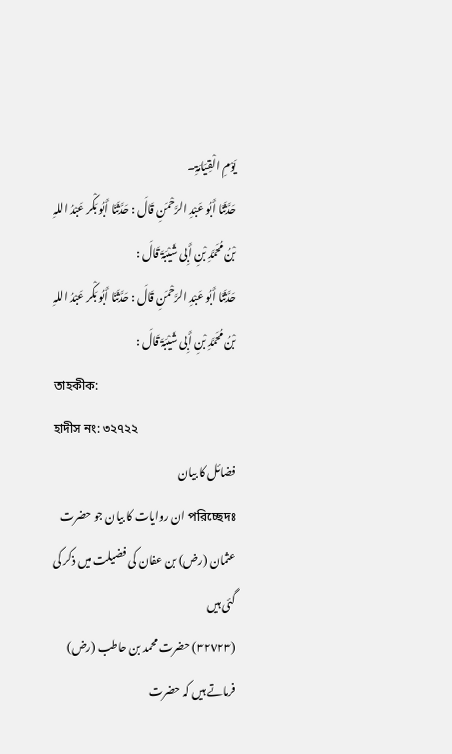یَوْمِ الْقِیَامَۃِ۔
حَدَّثَنَا أَبُو عَبْدِ الرَّحْمَنِ قَالَ : حَدَّثَنَا أَبُو بَکْر عَبْدُ اللہِ بْنُ مُحَمَّدِ بْنِ أَبِی شَیْبَۃَ قَالَ :
حَدَّثَنَا أَبُو عَبْدِ الرَّحْمَنِ قَالَ : حَدَّثَنَا أَبُو بَکْر عَبْدُ اللہِ بْنُ مُحَمَّدِ بْنِ أَبِی شَیْبَۃَ قَالَ :
তাহকীক:
হাদীস নং: ৩২৭২২
فضائل کا بیان
পরিচ্ছেদঃ ان روایات کا بیان جو حضرت عثمان (رض) بن عفان کی فضیلت میں ذکر کی گئی ہیں
(٣٢٧٢٣) حضرت محمد بن حاطب (رض) فرماتے ہیں کہ حضرت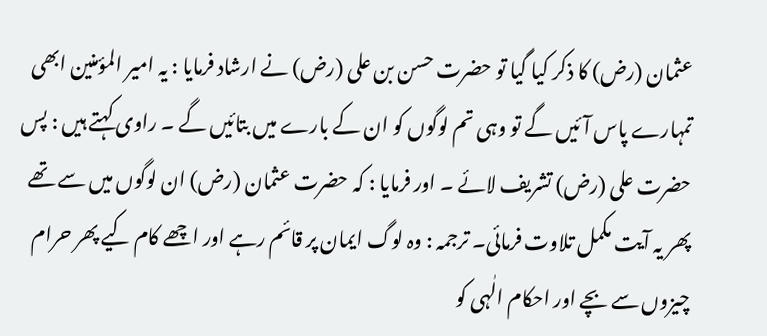عثمان (رض) کا ذکر کیا گیا تو حضرت حسن بن علی (رض) نے ارشاد فرمایا : یہ امیر المؤمنین ابھی تمہارے پاس آئیں گے تو وہی تم لوگوں کو ان کے بارے میں بتائیں گے ۔ راوی کہتے ہیں : پس حضرت علی (رض) تشریف لائے ۔ اور فرمایا : کہ حضرت عثمان (رض) ان لوگوں میں سے تھے پھر یہ آیت مکمل تلاوت فرمائی۔ ترجمہ : وہ لوگ ایمان پر قائم رہے اور اچھے کام کیے پھر حرام چیزوں سے بچے اور احکام الٰہی کو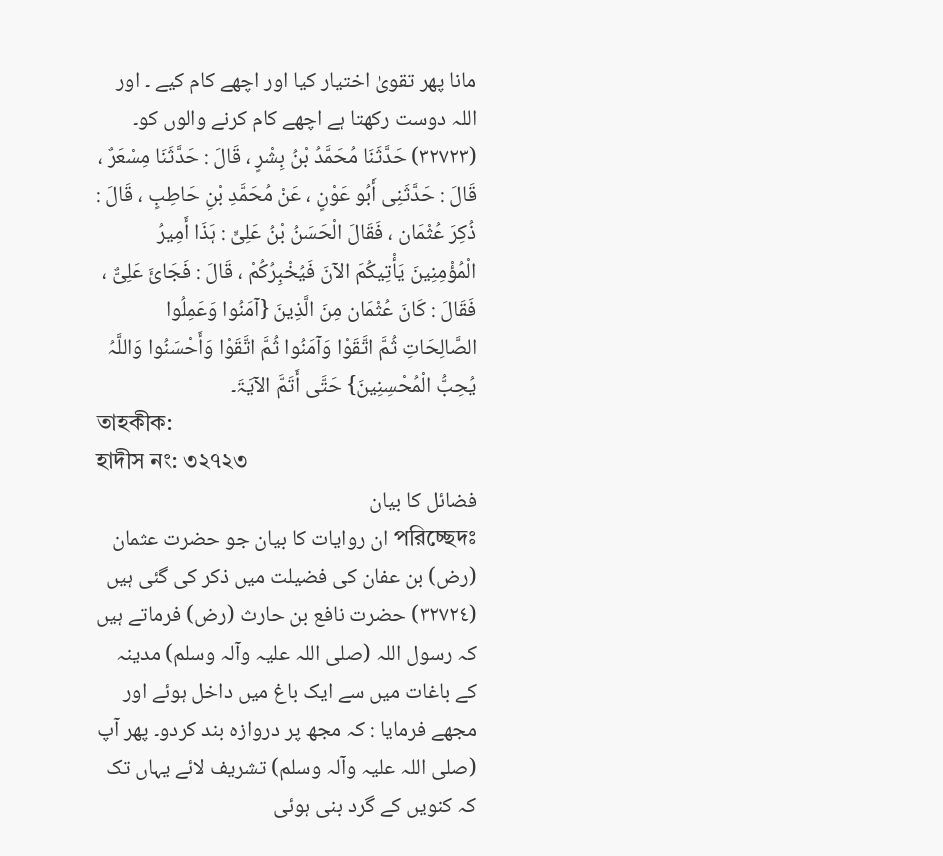مانا پھر تقویٰ اختیار کیا اور اچھے کام کیے ۔ اور اللہ دوست رکھتا ہے اچھے کام کرنے والوں کو۔
(۳۲۷۲۳) حَدَّثَنَا مُحَمَّدُ بْنُ بِشْرٍ ، قَالَ : حَدَّثَنَا مِسْعَرٌ ، قَالَ : حَدَّثَنِی أَبُو عَوْنٍ ، عَنْ مُحَمَّدِ بْنِ حَاطِبٍ ، قَالَ : ذُکِرَ عُثْمَان ، فَقَالَ الْحَسَنُ بْنُ عَلِیٍّ : ہَذَا أَمِیرُ الْمُؤْمِنِینَ یَأْتِیکُمَ الآنَ فَیُخْبِرُکُمْ ، قَالَ : فَجَائَ عَلِیٌّ ، فَقَالَ : کَانَ عُثْمَان مِنَ الَّذِینَ {آمَنُوا وَعَمِلُوا الصَّالِحَاتِ ثُمَّ اتَّقَوْا وَآمَنُوا ثُمَّ اتَّقَوْا وَأَحْسَنُوا وَاللَّہُ یُحِبُّ الْمُحْسِنِینَ} حَتَّی أَتَمَّ الآیَۃَ۔
তাহকীক:
হাদীস নং: ৩২৭২৩
فضائل کا بیان
পরিচ্ছেদঃ ان روایات کا بیان جو حضرت عثمان (رض) بن عفان کی فضیلت میں ذکر کی گئی ہیں
(٣٢٧٢٤) حضرت نافع بن حارث (رض) فرماتے ہیں کہ رسول اللہ (صلی اللہ علیہ وآلہ وسلم) مدینہ کے باغات میں سے ایک باغ میں داخل ہوئے اور مجھے فرمایا : کہ مجھ پر دروازہ بند کردو۔ پھر آپ (صلی اللہ علیہ وآلہ وسلم) تشریف لائے یہاں تک کہ کنویں کے گرد بنی ہوئی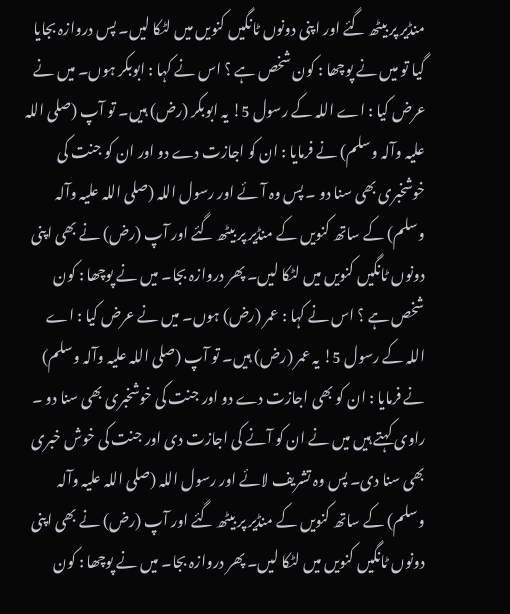منڈیر پر بیٹھ گئے اور اپنی دونوں ٹانگیں کنویں میں لٹکا لیں۔ پس دروازہ بجایا گیا تو میں نے پوچھا : کون شخص ہے ؟ اس نے کہا : ابوبکر ہوں۔ میں نے عرض کیا : اے اللہ کے رسول 5! یہ ابوبکر (رض) ہیں۔ تو آپ (صلی اللہ علیہ وآلہ وسلم) نے فرمایا : ان کو اجازت دے دو اور ان کو جنت کی خوشخبری بھی سنا دو ۔ پس وہ آئے اور رسول اللہ (صلی اللہ علیہ وآلہ وسلم) کے ساتھ کنویں کے منڈیر پر بیٹھ گئے اور آپ (رض) نے بھی اپنی دونوں ٹانگیں کنویں میں لٹکا لیں۔ پھر دروازہ بجا۔ میں نے پوچھا : کون شخص ہے ؟ اس نے کہا : عمر (رض) ہوں۔ میں نے عرض کیا : اے اللہ کے رسول 5! یہ عمر (رض) ہیں۔ تو آپ (صلی اللہ علیہ وآلہ وسلم) نے فرمایا : ان کو بھی اجازت دے دو اور جنت کی خوشخبری بھی سنا دو ۔ راوی کہتے ہیں میں نے ان کو آنے کی اجازت دی اور جنت کی خوش خبری بھی سنا دی۔ پس وہ تشریف لائے اور رسول اللہ (صلی اللہ علیہ وآلہ وسلم) کے ساتھ کنویں کے منڈیر پر بیٹھ گئے اور آپ (رض) نے بھی اپنی دونوں ٹانگیں کنویں میں لٹکا لیں۔ پھر دروازہ بجا۔ میں نے پوچھا : کون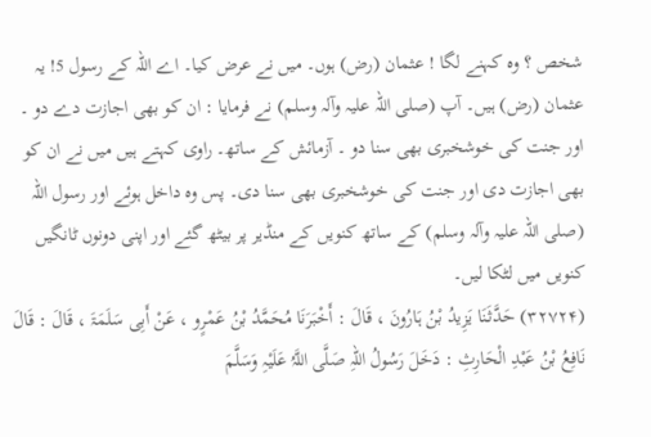شخص ؟ وہ کہنے لگا ! عثمان (رض) ہوں۔ میں نے عرض کیا۔ اے اللہ کے رسول 5! یہ عثمان (رض) ہیں۔ آپ (صلی اللہ علیہ وآلہ وسلم) نے فرمایا : ان کو بھی اجازت دے دو ۔ اور جنت کی خوشخبری بھی سنا دو ۔ آزمائش کے ساتھ۔ راوی کہتے ہیں میں نے ان کو بھی اجازت دی اور جنت کی خوشخبری بھی سنا دی۔ پس وہ داخل ہوئے اور رسول اللہ (صلی اللہ علیہ وآلہ وسلم) کے ساتھ کنویں کے منڈیر پر بیٹھ گئے اور اپنی دونوں ٹانگیں کنویں میں لٹکا لیں۔
(۳۲۷۲۴) حَدَّثَنَا یَزِیدُ بْنُ ہَارُونَ ، قَالَ : أَخْبَرَنَا مُحَمَّدُ بْنُ عَمْرٍو ، عَنْ أَبِی سَلَمَۃَ ، قَالَ : قَالَ نَافِعُ بْنُ عَبْدِ الْحَارِثِ : دَخَلَ رَسُولُ اللہِ صَلَّی اللَّہُ عَلَیْہِ وَسَلَّمَ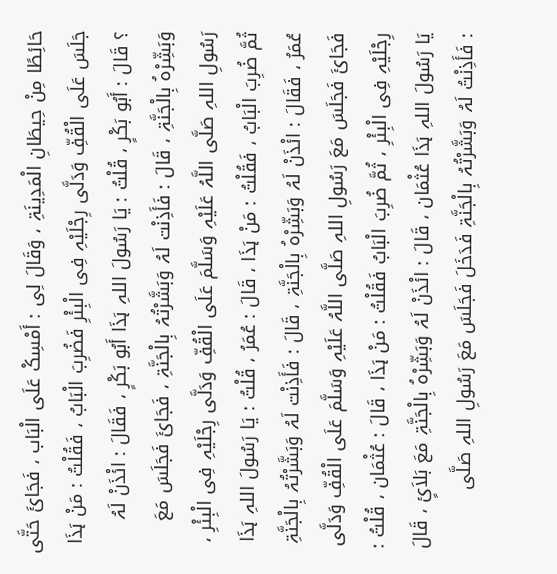حَائِطًا مِنْ حِیطَانِ الْمَدِینَۃِ ، وَقَالَ لِی : أَمْسِکْ عَلَی الْبَاب ، فَجَائَ حَتَّی جَلَسَ عَلَی الْقُفِّ وَدَلَّی رِجْلَیْہِ فِی الْبِئْرِ فَضُرِبَ الْبَابُ ، فَقُلْتُ : مَنْ ہَذَا ؟ قَالَ : أَبُو بَکْرٍ ، قُلْتُ : یَا رَسُولَ اللہِ ہَذَا أَبُو بَکْرٍ ، فَقَالَ : ائْذَنْ لَہُ وَبَشِّرْہُ بِالْجَنَّۃِ ، قَالَ : فَأَذِنْت لَہُ وَبَشَّرْتُہُ بِالْجَنَّۃِ ، فَجَائَ فَجَلَسَ مَعَ رَسُولِ اللہِ صَلَّی اللَّہُ عَلَیْہِ وَسَلَّمَ عَلَی الْقُفِّ وَدَلَّی رِجْلَیْہِ فِی الْبِئْرِ ، ثُمَّ ضُرِبَ الْبَابُ ، فَقُلْتُ : مَنْ ہَذَا ، قَالَ : عُمَرُ ، قُلْتُ : یَا رَسُولَ اللہِ ہَذَا عُمَرُ ، فَقَالَ : ائْذَنْ لَہُ وَبَشِّرْہُ بِالْجَنَّۃِ ، قَالَ : فَأَذِنْت لَہُ وَبَشَّرْتُہُ بِالْجَنَّۃِ فَجَائَ فَجَلَسَ مَعَ رَسُولِ اللہِ صَلَّی اللَّہُ عَلَیْہِ وَسَلَّمَ عَلَی الْقُفِّ وَدَلَّی رِجْلَیْہِ فِی الْبِئْرِ ، ثُمَّ ضُرِبَ الْبَابُ فَقُلْتُ : مَنْ ہَذَا ، قَالَ : عُثْمَان ، قُلْتُ : یَا رَسُولَ اللہِ ہَذَا عُثْمَان ، قَالَ : ائْذَنْ لَہُ وَبَشِّرْہُ بِالْجَنَّۃِ مَعَ بَلاَئٍ ، قَالَ : فَأَذِنْتُ لَہُ وَبَشَّرْتُہُ بِالْجَنَّۃِ فَدَخَلَ فَجَلَسَ مَعَ رَسُولِ اللہِ صَلَّی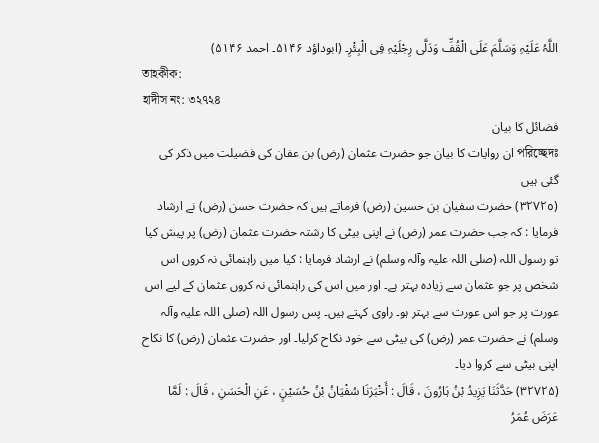اللَّہُ عَلَیْہِ وَسَلَّمَ عَلَی الْقُفِّ وَدَلَّی رِجْلَیْہِ فِی الْبِئْرِ۔ (ابوداؤد ۵۱۴۶۔ احمد ۵۱۴۶)
তাহকীক:
হাদীস নং: ৩২৭২৪
فضائل کا بیان
পরিচ্ছেদঃ ان روایات کا بیان جو حضرت عثمان (رض) بن عفان کی فضیلت میں ذکر کی گئی ہیں
(٣٢٧٢٥) حضرت سفیان بن حسین (رض) فرماتے ہیں کہ حضرت حسن (رض) نے ارشاد فرمایا : کہ جب حضرت عمر (رض) نے اپنی بیٹی کا رشتہ حضرت عثمان (رض) پر پیش کیا تو رسول اللہ (صلی اللہ علیہ وآلہ وسلم) نے ارشاد فرمایا : کیا میں راہنمائی نہ کروں اس شخص پر جو عثمان سے زیادہ بہتر ہے۔ اور میں اس کی راہنمائی نہ کروں عثمان کے لیے اس عورت پر جو اس عورت سے بہتر ہو۔ راوی کہتے ہیں۔ پس رسول اللہ (صلی اللہ علیہ وآلہ وسلم) نے حضرت عمر (رض) کی بیٹی سے خود نکاح کرلیا۔ اور حضرت عثمان (رض) کا نکاح اپنی بیٹی سے کروا دیا۔
(۳۲۷۲۵) حَدَّثَنَا یَزِیدُ بْنُ ہَارُونَ ، قَالَ : أَخْبَرَنَا سُفْیَانُ بْنُ حُسَیْنٍ ، عَنِ الْحَسَنِ ، قَالَ : لَمَّا عَرَضَ عُمَرُ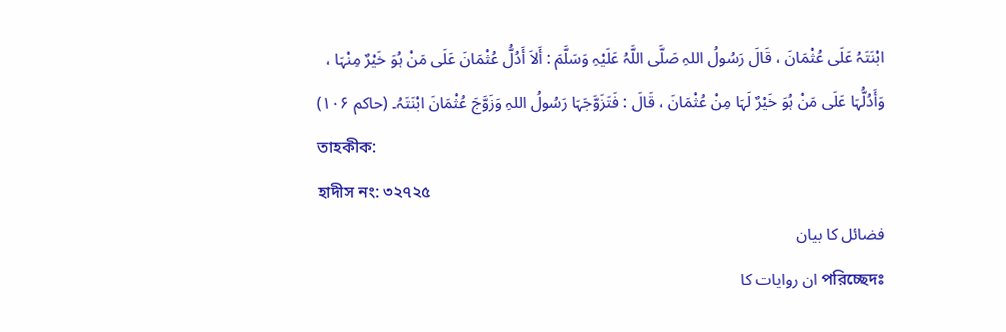ابْنَتَہُ عَلَی عُثْمَانَ ، قَالَ رَسُولُ اللہِ صَلَّی اللَّہُ عَلَیْہِ وَسَلَّمَ : أَلاَ أَدُلُّ عُثْمَانَ عَلَی مَنْ ہُوَ خَیْرٌ مِنْہَا ، وَأَدُلُّہَا عَلَی مَنْ ہُوَ خَیْرٌ لَہَا مِنْ عُثْمَانَ ، قَالَ : فَتَزَوَّجَہَا رَسُولُ اللہِ وَزَوَّجَ عُثْمَانَ ابْنَتَہُ۔ (حاکم ۱۰۶)
তাহকীক:
হাদীস নং: ৩২৭২৫
فضائل کا بیان
পরিচ্ছেদঃ ان روایات کا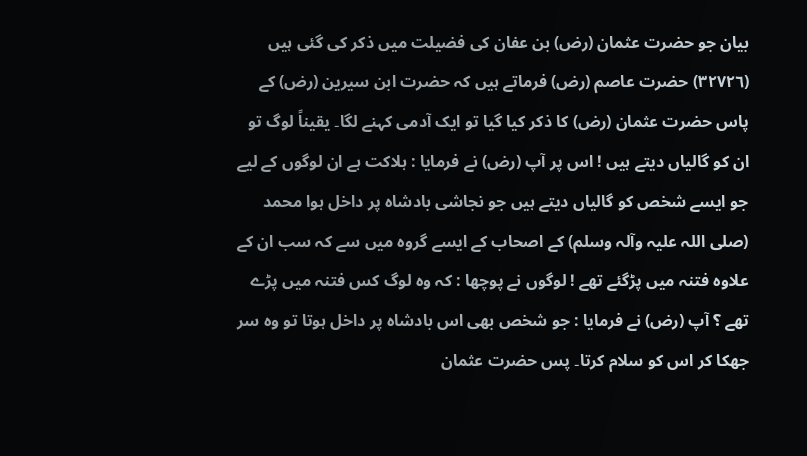بیان جو حضرت عثمان (رض) بن عفان کی فضیلت میں ذکر کی گئی ہیں
(٣٢٧٢٦) حضرت عاصم (رض) فرماتے ہیں کہ حضرت ابن سیرین (رض) کے پاس حضرت عثمان (رض) کا ذکر کیا گیا تو ایک آدمی کہنے لگا۔ یقیناً لوگ تو ان کو گالیاں دیتے ہیں ! اس پر آپ (رض) نے فرمایا : ہلاکت ہے ان لوگوں کے لیے جو ایسے شخص کو گالیاں دیتے ہیں جو نجاشی بادشاہ پر داخل ہوا محمد (صلی اللہ علیہ وآلہ وسلم) کے اصحاب کے ایسے گروہ میں سے کہ سب ان کے علاوہ فتنہ میں پڑگئے تھے ! لوگوں نے پوچھا : کہ وہ لوگ کس فتنہ میں پڑے تھے ؟ آپ (رض) نے فرمایا : جو شخص بھی اس بادشاہ پر داخل ہوتا تو وہ سر جھکا کر اس کو سلام کرتا۔ پس حضرت عثمان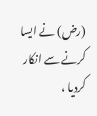(رض) نے ایسا کرنے سے انکار کردیا ،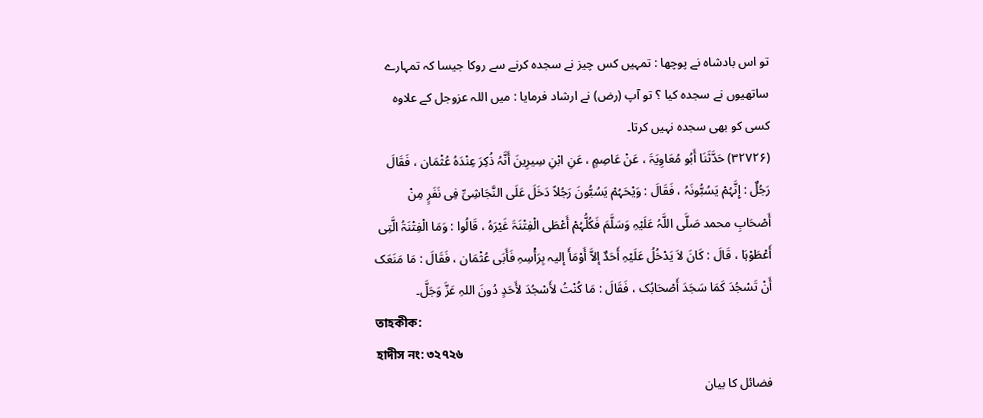تو اس بادشاہ نے پوچھا : تمہیں کس چیز نے سجدہ کرنے سے روکا جیسا کہ تمہارے ساتھیوں نے سجدہ کیا ؟ تو آپ (رض) نے ارشاد فرمایا : میں اللہ عزوجل کے علاوہ کسی کو بھی سجدہ نہیں کرتا۔
(۳۲۷۲۶) حَدَّثَنَا أَبُو مُعَاوِیَۃَ ، عَنْ عَاصِمٍ ، عَنِ ابْنِ سِیرِینَ أَنَّہُ ذُکِرَ عِنْدَہُ عُثْمَان ، فَقَالَ رَجُلٌ : إِنَّہُمْ یَسُبُّونَہُ ، فَقَالَ : وَیْحَہُمْ یَسُبُّونَ رَجُلاً دَخَلَ عَلَی النَّجَاشِیِّ فِی نَفَرٍ مِنْ أَصْحَابِ محمد صَلَّی اللَّہُ عَلَیْہِ وَسَلَّمَ فَکُلُّہُمْ أَعْطَی الْفِتْنَۃَ غَیْرَہُ ، قَالُوا : وَمَا الْفِتْنَۃُ الَّتِی أَعْطَوْہَا ، قَالَ : کَانَ لاَ یَدْخُلُ عَلَیْہِ أَحَدٌ إلاَّ أَوْمَأَ إلیہ بِرَأْسِہِ فَأَبَی عُثْمَان ، فَقَالَ : مَا مَنَعَک أَنْ تَسْجُدَ کَمَا سَجَدَ أَصْحَابُک ، فَقَالَ : مَا کُنْتُ لأَسْجُدَ لأَحَدٍ دُونَ اللہِ عَزَّ وَجَلَّ۔
তাহকীক:
হাদীস নং: ৩২৭২৬
فضائل کا بیان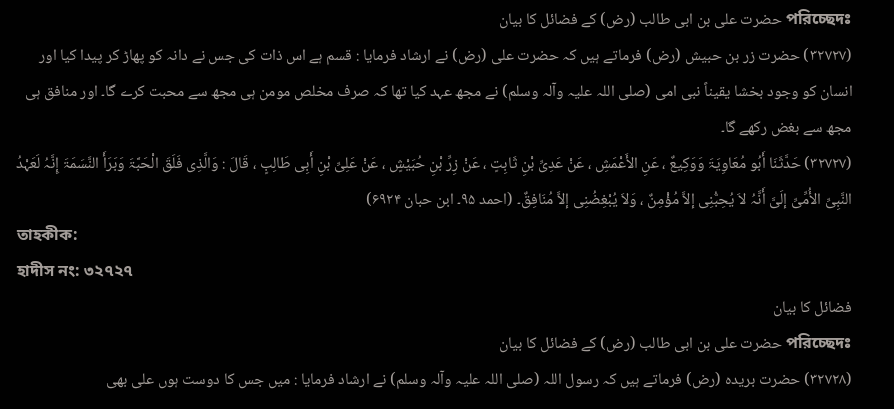পরিচ্ছেদঃ حضرت علی بن ابی طالب (رض) کے فضائل کا بیان
(٣٢٧٢٧) حضرت زر بن حبیش (رض) فرماتے ہیں کہ حضرت علی (رض) نے ارشاد فرمایا : قسم ہے اس ذات کی جس نے دانہ کو پھاڑ کر پیدا کیا اور انسان کو وجود بخشا یقیناً نبی امی (صلی اللہ علیہ وآلہ وسلم) نے مجھ عہد کیا تھا کہ صرف مخلص مومن ہی مجھ سے محبت کرے گا۔ اور منافق ہی مجھ سے بغض رکھے گا۔
(۳۲۷۲۷) حَدَّثَنَا أَبُو مُعَاوِیَۃَ وَوَکِیعٌ ، عَنِ الأَعْمَشِ ، عَنْ عَدِیِّ بْنِ ثَابِتٍ ، عَنْ زِرِّ بْنِ حُبَیْشٍ ، عَنْ عَلِیِّ بْنِ أَبِی طَالِبٍ ، قَالَ : وَالَّذِی فَلَقَ الْحَبَّۃَ وَبَرَأَ النَّسَمَۃَ إِنَّہُ لَعَہْدُ النَّبِیِّ الأُمِّیِّ إلَیَّ أَنَّہُ لاَ یُحِبُّنِی إلاَّ مُؤْمِنٌ ، وَلاَ یُبْغِضُنِی إلاَّ مُنَافِقٌ۔ (احمد ۹۵۔ ابن حبان ۶۹۲۴)
তাহকীক:
হাদীস নং: ৩২৭২৭
فضائل کا بیان
পরিচ্ছেদঃ حضرت علی بن ابی طالب (رض) کے فضائل کا بیان
(٣٢٧٢٨) حضرت بریدہ (رض) فرماتے ہیں کہ رسول اللہ (صلی اللہ علیہ وآلہ وسلم) نے ارشاد فرمایا : میں جس کا دوست ہوں علی بھی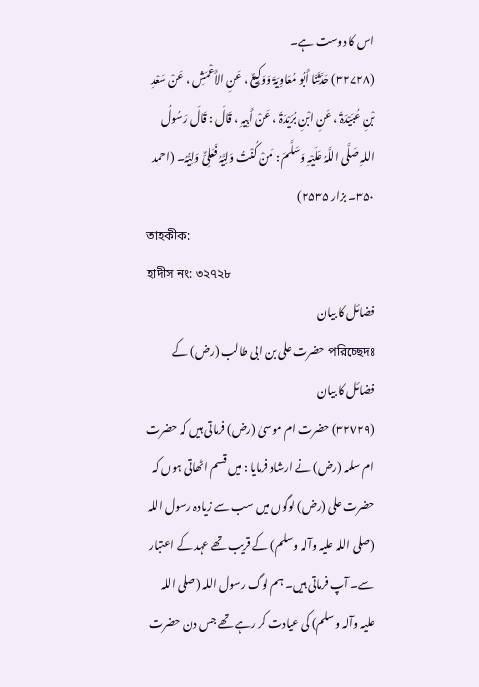اس کا دوست ہے۔
(۳۲۷۲۸) حَدَّثَنَا أَبُو مُعَاوِیَۃَ وَوَکِیعٌ ، عَنِ الأَعْمَشِ ، عَنْ سَعْدِ بْنِ عُبَیْدَۃَ ، عَنِ ابْنِ بُرَیْدَۃَ ، عَنْ أَبِیہِ ، قَالَ : قَالَ رَسُولُ اللہِ صَلَّی اللَّہُ عَلَیْہِ وَسَلَّمَ : مَنْ کُنْتُ وَلِیَّہُ فَعَلِیٌّ وَلِیُّہُ۔ (احمد ۳۵۰۔ بزار ۲۵۳۵)
তাহকীক:
হাদীস নং: ৩২৭২৮
فضائل کا بیان
পরিচ্ছেদঃ حضرت علی بن ابی طالب (رض) کے فضائل کا بیان
(٣٢٧٢٩) حضرت ام موسیٰ (رض) فرماتی ہیں کہ حضرت ام سلمہ (رض) نے ارشاد فرمایا : میں قسم اٹھاتی ہوں کہ حضرت علی (رض) لوگوں میں سب سے زیادہ رسول اللہ (صلی اللہ علیہ وآلہ وسلم) کے قریب تھے عہد کے اعتبار سے۔ آپ فرماتی ہیں۔ ہم لوگ رسول اللہ (صلی اللہ علیہ وآلہ وسلم) کی عیادت کر رہے تھے جس دن حضرت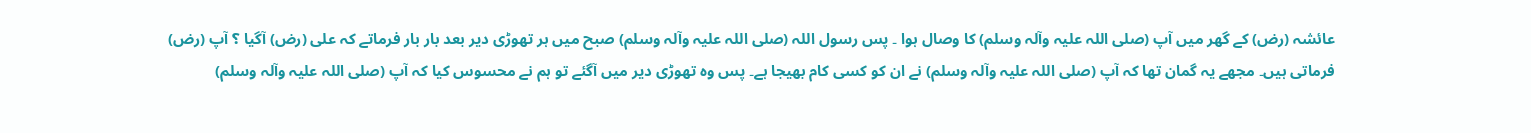عائشہ (رض) کے گھر میں آپ (صلی اللہ علیہ وآلہ وسلم) کا وصال ہوا ۔ پس رسول اللہ (صلی اللہ علیہ وآلہ وسلم) صبح میں ہر تھوڑی دیر بعد بار بار فرماتے کہ علی (رض) آگیا ؟ آپ (رض) فرماتی ہیں۔ مجھے یہ گمان تھا کہ آپ (صلی اللہ علیہ وآلہ وسلم) نے ان کو کسی کام بھیجا ہے۔ پس وہ تھوڑی دیر میں آگئے تو ہم نے محسوس کیا کہ آپ (صلی اللہ علیہ وآلہ وسلم)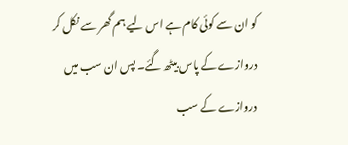کو ان سے کوئی کام ہے اس لیے ہم گھر سے نکل کر دروازے کے پاس بیٹھ گئے۔ پس ان سب میں دروازے کے سب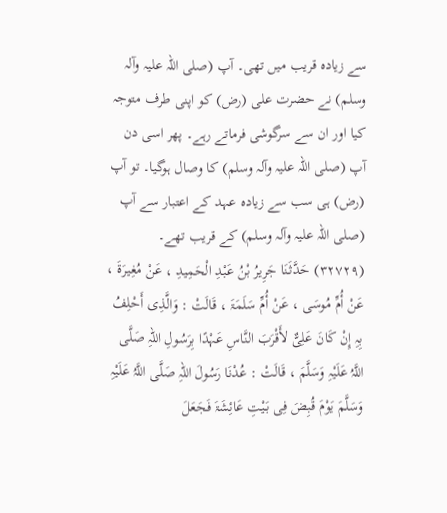سے زیادہ قریب میں تھی۔ آپ (صلی اللہ علیہ وآلہ وسلم) نے حضرت علی (رض) کو اپنی طرف متوجہ کیا اور ان سے سرگوشی فرماتے رہے۔ پھر اسی دن آپ (صلی اللہ علیہ وآلہ وسلم) کا وصال ہوگیا۔ تو آپ (رض) ہی سب سے زیادہ عہد کے اعتبار سے آپ (صلی اللہ علیہ وآلہ وسلم) کے قریب تھے۔
(۳۲۷۲۹) حَدَّثَنَا جَرِیرُ بْنُ عَبْدِ الْحَمِیدِ ، عَنْ مُغِیرَۃَ ، عَنْ أُمِّ مُوسَی ، عَنْ أُمِّ سَلَمَۃَ ، قَالَتْ : وَالَّذِی أَحْلِفُ بِہِ إِنْ کَانَ عَلِیٌّ لأَقْرَبَ النَّاسِ عَہْدًا بِرَسُولِ اللہِ صَلَّی اللَّہُ عَلَیْہِ وَسَلَّمَ ، قَالَتْ : عُدْنَا رَسُولَ اللہِ صَلَّی اللَّہُ عَلَیْہِ وَسَلَّمَ یَوْمَ قُبِضَ فِی بَیْتِ عَائِشَۃَ فَجَعَلَ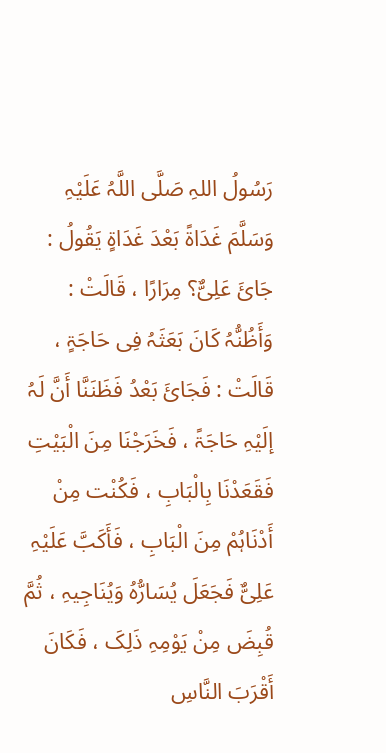رَسُولُ اللہِ صَلَّی اللَّہُ عَلَیْہِ وَسَلَّمَ غَدَاۃً بَعْدَ غَدَاۃٍ یَقُولُ : جَائَ عَلِیٌّ؟ مِرَارًا ، قَالَتْ : وَأَظُنُّہُ کَانَ بَعَثَہُ فِی حَاجَۃٍ ، قَالَتْ : فَجَائَ بَعْدُ فَظَنَنَّا أَنَّ لَہُ إلَیْہِ حَاجَۃً ، فَخَرَجْنَا مِنَ الْبَیْتِ فَقَعَدْنَا بِالْبَابِ ، فَکُنْت مِنْ أَدْنَاہُمْ مِنَ الْبَابِ ، فَأَکَبَّ عَلَیْہِ عَلِیٌّ فَجَعَلَ یُسَارُّہُ وَیُنَاجِیہِ ، ثُمَّ قُبِضَ مِنْ یَوْمِہِ ذَلِکَ ، فَکَانَ أَقْرَبَ النَّاسِ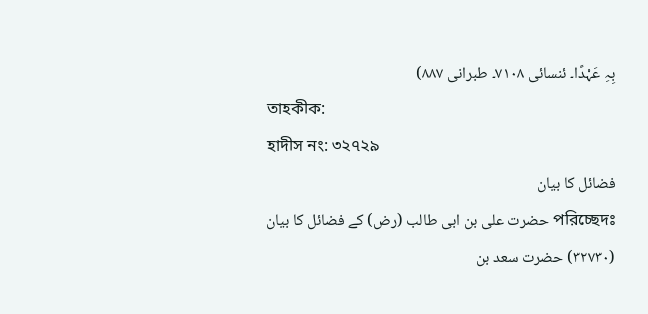بِہِ عَہْدًا۔ ئنسائی ۷۱۰۸۔ طبرانی ۸۸۷)
তাহকীক:
হাদীস নং: ৩২৭২৯
فضائل کا بیان
পরিচ্ছেদঃ حضرت علی بن ابی طالب (رض) کے فضائل کا بیان
(٣٢٧٣٠) حضرت سعد بن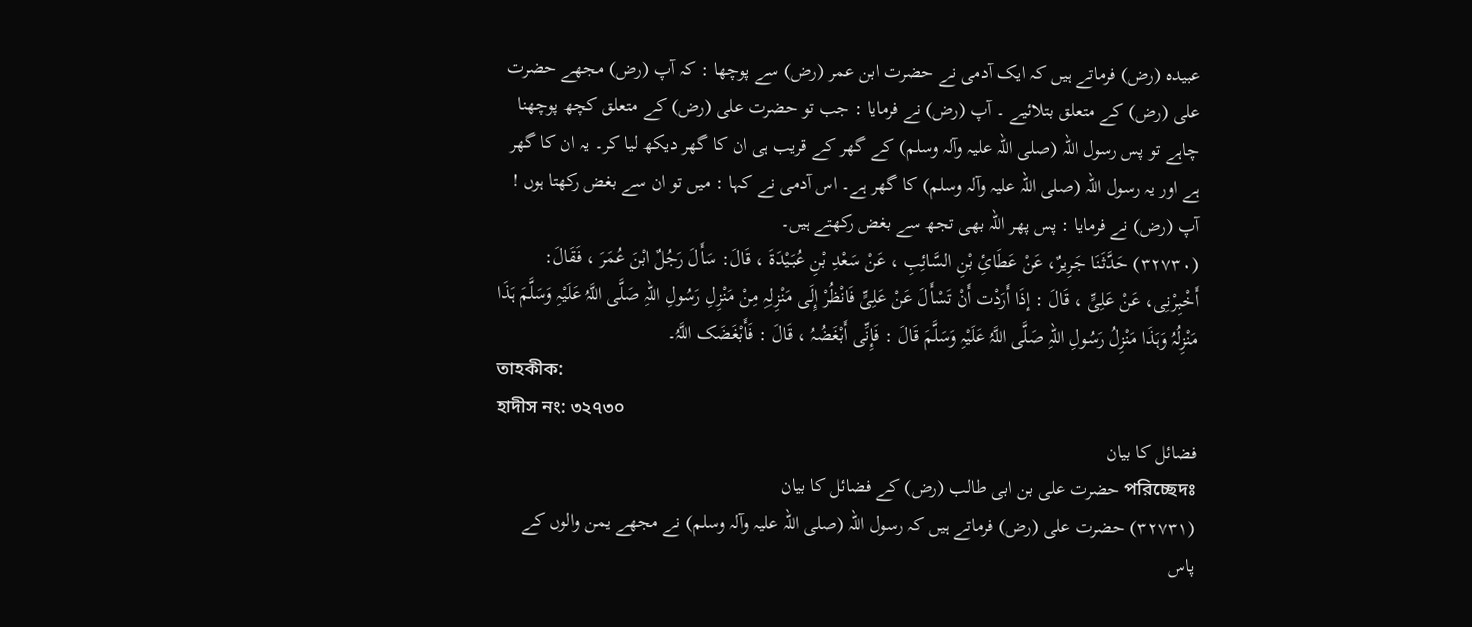عبیدہ (رض) فرماتے ہیں کہ ایک آدمی نے حضرت ابن عمر (رض) سے پوچھا : کہ آپ (رض) مجھے حضرت علی (رض) کے متعلق بتلائیے ۔ آپ (رض) نے فرمایا : جب تو حضرت علی (رض) کے متعلق کچھ پوچھنا چاہے تو پس رسول اللہ (صلی اللہ علیہ وآلہ وسلم) کے گھر کے قریب ہی ان کا گھر دیکھ لیا کر۔ یہ ان کا گھر ہے اور یہ رسول اللہ (صلی اللہ علیہ وآلہ وسلم) کا گھر ہے۔ اس آدمی نے کہا : میں تو ان سے بغض رکھتا ہوں ! آپ (رض) نے فرمایا : پس پھر اللہ بھی تجھ سے بغض رکھتے ہیں۔
(۳۲۷۳۰) حَدَّثَنَا جَرِیرٌ، عَنْ عَطَائِ بْنِ السَّائِبِ ، عَنْ سَعْدِ بْنِ عُبَیْدَۃَ ، قَالَ: سَأَلَ رَجُلٌ ابْنَ عُمَرَ ، فَقَالَ: أَخْبِرْنِی، عَنْ عَلِیٍّ ، قَالَ : إذَا أَرَدْت أَنْ تَسْأَلَ عَنْ عَلِیٍّ فَانْظُرْ إِلَی مَنْزِلِہِ مِنْ مَنْزِلِ رَسُولِ اللہِ صَلَّی اللَّہُ عَلَیْہِ وَسَلَّمَ ہَذَا مَنْزِلُہُ وَہَذَا مَنْزِلُ رَسُولِ اللہِ صَلَّی اللَّہُ عَلَیْہِ وَسَلَّمَ قَالَ : فَإِنِّی أَبْغَضُہُ ، قَالَ : فَأَبْغَضَک اللَّہُ۔
তাহকীক:
হাদীস নং: ৩২৭৩০
فضائل کا بیان
পরিচ্ছেদঃ حضرت علی بن ابی طالب (رض) کے فضائل کا بیان
(٣٢٧٣١) حضرت علی (رض) فرماتے ہیں کہ رسول اللہ (صلی اللہ علیہ وآلہ وسلم) نے مجھے یمن والوں کے پاس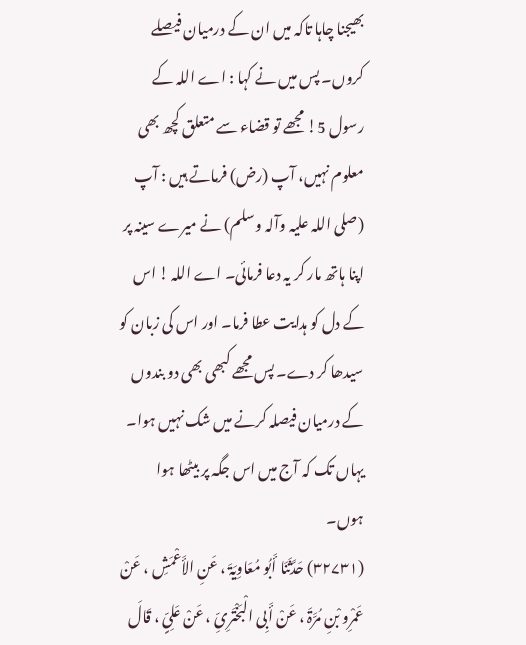بھیجنا چاہا تاکہ میں ان کے درمیان فیصلے کروں۔ پس میں نے کہا : اے اللہ کے رسول 5! مجھے تو قضاء سے متعلق کچھ بھی معلوم نہیں، آپ (رض) فرماتے ہیں : آپ (صلی اللہ علیہ وآلہ وسلم) نے میرے سینہ پر اپنا ہاتھ مار کر یہ دعا فرمائی۔ اے اللہ ! اس کے دل کو ہدایت عطا فرما۔ اور اس کی زبان کو سیدھا کر دے۔ پس مجھے کبھی بھی دو بندوں کے درمیان فیصلہ کرنے میں شک نہیں ہوا۔ یہاں تک کہ آج میں اس جگہ پر بیٹھا ہوا ہوں۔
(۳۲۷۳۱) حَدَّثَنَا أَبُو مُعَاوِیَۃَ ، عَنِ الأَعْمَشِ ، عَنْ عَمْرِو بْنِ مُرَّۃَ ، عَنْ أَبِی الْبَخْتَرِیِّ ، عَنْ عَلِیٍّ ، قَالَ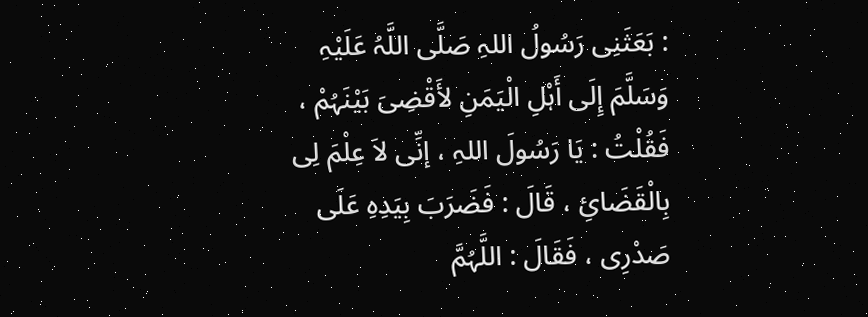: بَعَثَنِی رَسُولُ اللہِ صَلَّی اللَّہُ عَلَیْہِ وَسَلَّمَ إِلَی أَہْلِ الْیَمَنِ لأَقْضِیَ بَیْنَہُمْ ، فَقُلْتُ : یَا رَسُولَ اللہِ ، إنِّی لاَ عِلْمَ لِی بِالْقَضَائِ ، قَالَ : فَضَرَبَ بِیَدِہِ عَلَی صَدْرِی ، فَقَالَ : اللَّہُمَّ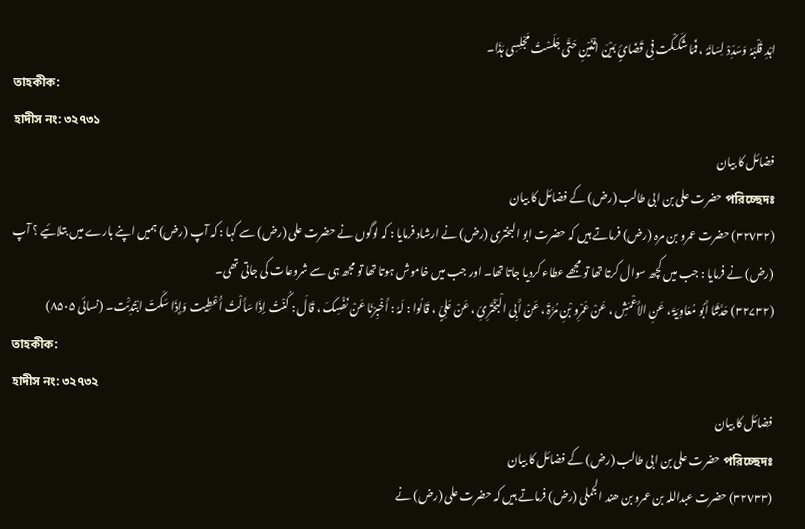اہْدِ قَلْبَہُ وَسَدِّدْ لِسَانَہُ ، فَمَا شَکَکْت فِی قَضَائٍ بَیْنَ اثْنَیْنِ حَتَّی جَلَسْتُ مَجْلِسِی ہَذَا۔
তাহকীক:
হাদীস নং: ৩২৭৩১
فضائل کا بیان
পরিচ্ছেদঃ حضرت علی بن ابی طالب (رض) کے فضائل کا بیان
(٣٢٧٣٢) حضرت عمرو بن مرہ (رض) فرماتے ہیں کہ حضرت ابو البختری (رض) نے ارشاد فرمایا : کہ لوگوں نے حضرت علی (رض) سے کہا : کہ آپ (رض) ہمیں اپنے بارے میں بتلائیے ؟ آپ (رض) نے فرمایا : جب میں کچھ سوال کرتا تھا تو مجھے عطاء کردیا جاتا تھا۔ اور جب میں خاموش ہوتا تھا تو مجھ ہی سے شروعات کی جاتی تھی۔
(۳۲۷۳۲) حَدَّثَنَا أَبُو مُعَاوِیَۃَ ، عَنِ الأَعْمَشِ ، عَنْ عَمْرِو بْنِ مُرَّۃَ ، عَنْ أَبِی الْبَخْتَرِیِّ ، عَنْ عَلِیٍّ ، قَالُوا : لَہُ : أَخْبِرْنَا عَنْ نَفْسِکَ ، قَالَ : کُنْتُ إذَا سَأَلْتُ أُعْطِیت وَإِذَا سَکَتّ ابْتُدِئْت۔ (نسائی ۸۵۰۵)
তাহকীক:
হাদীস নং: ৩২৭৩২
فضائل کا بیان
পরিচ্ছেদঃ حضرت علی بن ابی طالب (رض) کے فضائل کا بیان
(٣٢٧٣٣) حضرت عبداللہ بن عمرو بن ھند الجملی (رض) فرماتے ہیں کہ حضرت علی (رض) نے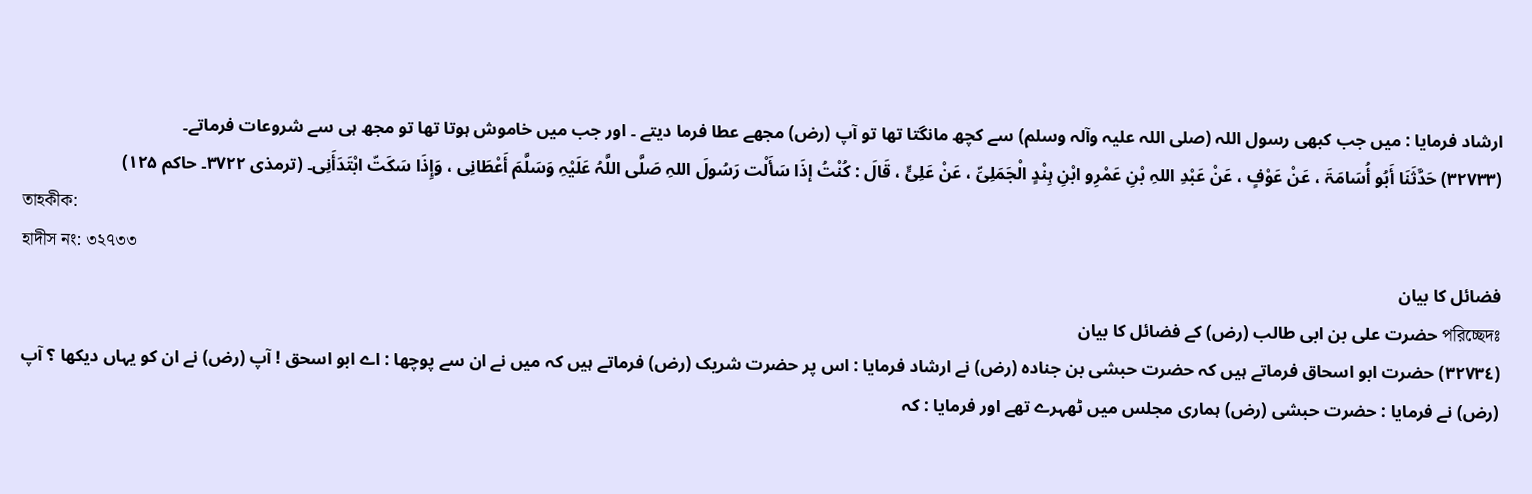ارشاد فرمایا : میں جب کبھی رسول اللہ (صلی اللہ علیہ وآلہ وسلم) سے کچھ مانگتا تھا تو آپ (رض) مجھے عطا فرما دیتے ۔ اور جب میں خاموش ہوتا تھا تو مجھ ہی سے شروعات فرماتے۔
(۳۲۷۳۳) حَدَّثَنَا أَبُو أُسَامَۃَ ، عَنْ عَوْفٍ ، عَنْ عَبْدِ اللہِ بْنِ عَمْرِو ابْنِ ہِنْدٍ الْجَمَلِیِّ ، عَنْ عَلِیٍّ ، قَالَ : کُنْتُ إذَا سَأَلْت رَسُولَ اللہِ صَلَّی اللَّہُ عَلَیْہِ وَسَلَّمَ أَعْطَانِی ، وَإِذَا سَکَتّ ابْتَدَأَنِی۔ (ترمذی ۳۷۲۲۔ حاکم ۱۲۵)
তাহকীক:
হাদীস নং: ৩২৭৩৩
فضائل کا بیان
পরিচ্ছেদঃ حضرت علی بن ابی طالب (رض) کے فضائل کا بیان
(٣٢٧٣٤) حضرت ابو اسحاق فرماتے ہیں کہ حضرت حبشی بن جنادہ (رض) نے ارشاد فرمایا : اس پر حضرت شریک (رض) فرماتے ہیں کہ میں نے ان سے پوچھا : اے ابو اسحق ! آپ (رض) نے ان کو یہاں دیکھا ؟ آپ (رض) نے فرمایا : حضرت حبشی (رض) ہماری مجلس میں ٹھہرے تھے اور فرمایا : کہ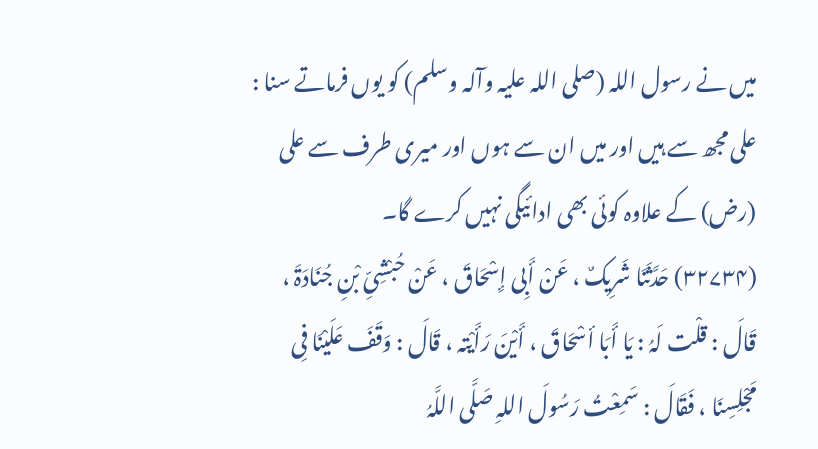میں نے رسول اللہ (صلی اللہ علیہ وآلہ وسلم) کو یوں فرماتے سنا : علی مجھ سے ہیں اور میں ان سے ہوں اور میری طرف سے علی (رض) کے علاوہ کوئی بھی ادائیگی نہیں کرے گا۔
(۳۲۷۳۴) حَدَّثَنَا شَرِیکٌ ، عَنْ أَبِی إِسْحَاقَ ، عَنْ حُبْشِیِّ بْنِ جُنَادَۃَ ، قَالَ : قلْت لَہُ : یَا أَبَا أسْحَاقَ ، أَیْنَ رَأَیْتہ ، قَالَ : وَقَفَ عَلَیْنَا فِی مَجْلِسِنَا ، فَقَالَ : سَمِعْتُ رَسُولَ اللہِ صَلَّی اللَّہُ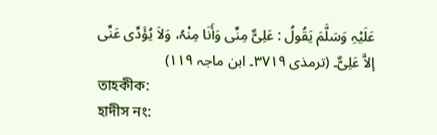عَلَیْہِ وَسَلَّمَ یَقُولُ : عَلِیٌّ مِنِّی وَأَنَا مِنْہُ، وَلاَ یُؤَدِّی عَنِّی إلاَّ عَلِیٌّ۔ (ترمذی ۳۷۱۹۔ ابن ماجہ ۱۱۹)
তাহকীক:
হাদীস নং: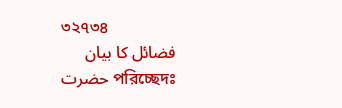৩২৭৩৪
فضائل کا بیان
পরিচ্ছেদঃ حضرت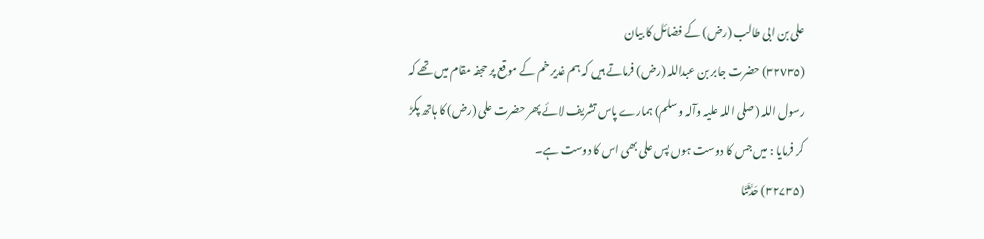علی بن ابی طالب (رض) کے فضائل کا بیان
(٣٢٧٣٥) حضرت جابر بن عبداللہ (رض) فرماتے ہیں کہ ہم غدیر خم کے موقع پر حجفہ مقام میں تھے کہ رسول اللہ (صلی اللہ علیہ وآلہ وسلم) ہمارے پاس تشریف لائے پھر حضرت علی (رض) کا ہاتھ پکڑ کر فرمایا : میں جس کا دوست ہوں پس علی بھی اس کا دوست ہے۔
(۳۲۷۳۵) حَدَّثَنَا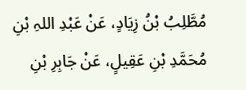مُطَّلِبُ بْنُ زِیَادٍ، عَنْ عَبْدِ اللہِ بْنِ مُحَمَّدِ بْنِ عَقِیلٍ، عَنْ جَابِرِ بْنِ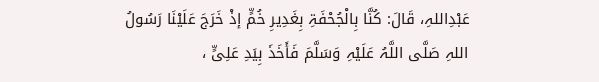عَبْدِاللہِ، قَالَ: کُنَّا بِالْجُحْفَۃِ بِغَدِیرِ خُمٍّ إذْ خَرَجَ عَلَیْنَا رَسُولُ اللہِ صَلَّی اللَّہُ عَلَیْہِ وَسَلَّمَ فَأَخَذَ بِیَدِ عَلِیٍّ ،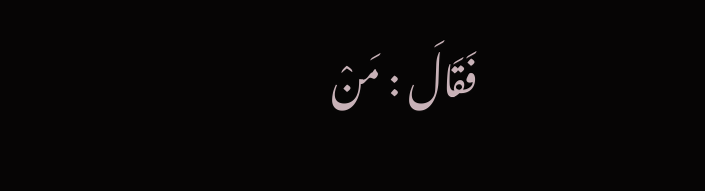فَقَالَ : مَنْ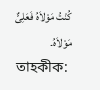کُنْتُ مَوْلاَہُ فَعَلِیٌّ مَوْلاَہُ۔
তাহকীক: